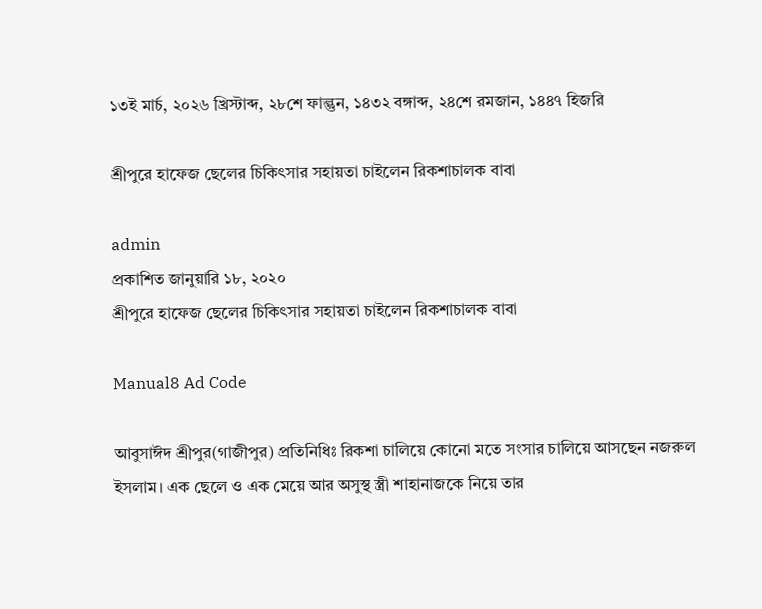১৩ই মার্চ, ২০২৬ খ্রিস্টাব্দ, ২৮শে ফাল্গুন, ১৪৩২ বঙ্গাব্দ, ২৪শে রমজান, ১৪৪৭ হিজরি

শ্রীপুরে হাফেজ ছেলের চিকিৎসার সহায়তা চাইলেন রিকশাচালক বাবা

admin
প্রকাশিত জানুয়ারি ১৮, ২০২০
শ্রীপুরে হাফেজ ছেলের চিকিৎসার সহায়তা চাইলেন রিকশাচালক বাবা

Manual8 Ad Code

আবুসাঈদ শ্রীপুর(গাজীপুর) প্রতিনিধিঃ রিকশা চালিয়ে কোনো মতে সংসার চালিয়ে আসছেন নজরুল ইসলাম। এক ছেলে ও এক মেয়ে আর অসুস্থ স্ত্রী শাহানাজকে নিয়ে তার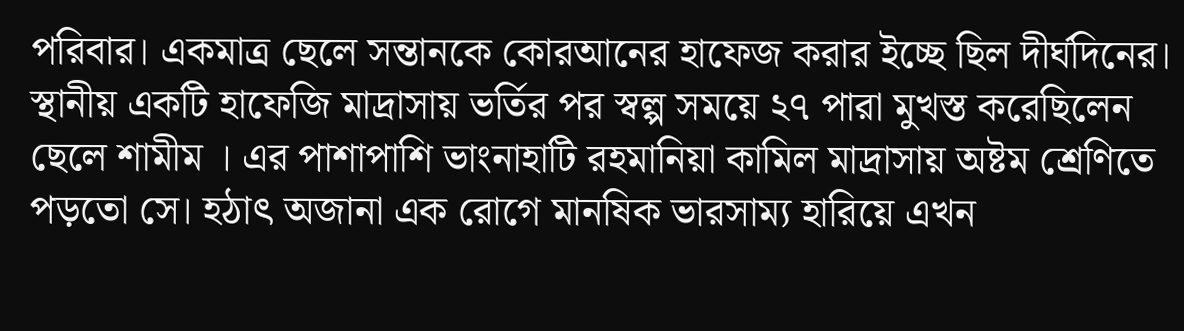পরিবার। একমাত্র ছেলে সন্তানকে কোরআনের হাফেজ করার ইচ্ছে ছিল দীর্ঘদিনের। স্থানীয় একটি হাফেজি মাদ্রাসায় ভর্তির পর স্বল্প সময়ে ২৭ পারা মুখস্ত করেছিলেন ছেলে শামীম । এর পাশাপাশি ভাংনাহাটি রহমানিয়া কামিল মাদ্রাসায় অষ্টম শ্রেণিতে পড়তো সে। হঠাৎ অজানা এক রোগে মানষিক ভারসাম্য হারিয়ে এখন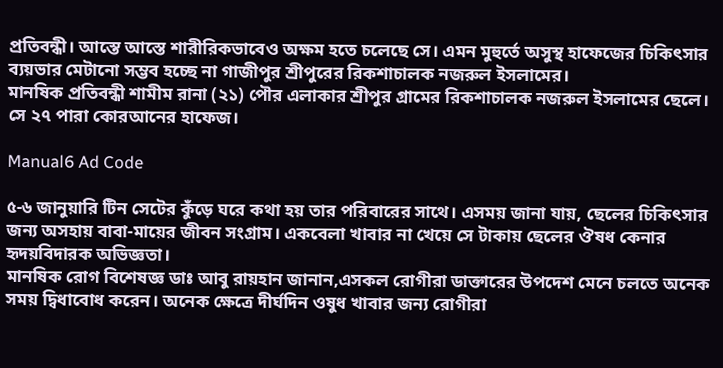প্রতিবন্ধী। আস্তে আস্তে শারীরিকভাবেও অক্ষম হতে চলেছে সে। এমন মুহুর্তে অসুস্থ হাফেজের চিকিৎসার ব্যয়ভার মেটানো সম্ভব হচ্ছে না গাজীপুর শ্রীপুরের রিকশাচালক নজরুল ইসলামের।
মানষিক প্রতিবন্ধী শামীম রানা (২১) পৌর এলাকার শ্রীপুর গ্রামের রিকশাচালক নজরুল ইসলামের ছেলে। সে ২৭ পারা কোরআনের হাফেজ।

Manual6 Ad Code

৫-৬ জানুয়ারি টিন সেটের কুঁড়ে ঘরে কথা হয় তার পরিবারের সাথে। এসময় জানা যায়, ছেলের চিকিৎসার জন্য অসহায় বাবা-মায়ের জীবন সংগ্রাম। একবেলা খাবার না খেয়ে সে টাকায় ছেলের ঔষধ কেনার হৃদয়বিদারক অভিজ্ঞতা।
মানষিক রোগ বিশেষজ্ঞ ডাঃ আবু রায়হান জানান,এসকল রোগীরা ডাক্তারের উপদেশ মেনে চলতে অনেক সময় দ্বিধাবোধ করেন। অনেক ক্ষেত্রে দীর্ঘদিন ওষুধ খাবার জন্য রোগীরা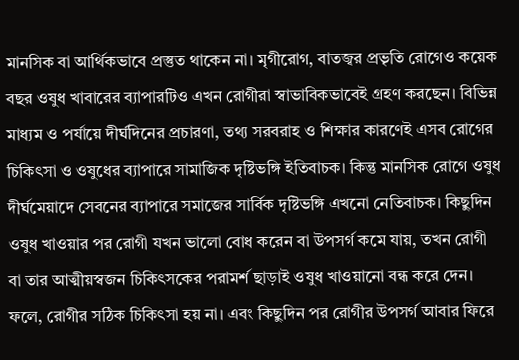মানসিক বা আর্থিকভাবে প্রস্তুত থাকেন না। মৃগীরোগ, বাতজ্বর প্রভৃতি রোগেও কয়েক বছর ওষুধ খাবারের ব্যাপারটিও এখন রোগীরা স্বাভাবিকভাবেই গ্রহণ করছেন। বিভিন্ন মাধ্যম ও পর্যায়ে দীর্ঘদিনের প্রচারণা, তথ্য সরবরাহ ও শিক্ষার কারণেই এসব রোগের চিকিৎসা ও ওষুধের ব্যাপারে সামাজিক দৃষ্টিভঙ্গি ইতিবাচক। কিন্তু মানসিক রোগে ওষুধ দীর্ঘমেয়াদে সেবনের ব্যাপারে সমাজের সার্বিক দৃষ্টিভঙ্গি এখনো নেতিবাচক। কিছুদিন ওষুধ খাওয়ার পর রোগী যখন ভালো বোধ করেন বা উপসর্গ কমে যায়, তখন রোগী বা তার আত্মীয়স্বজন চিকিৎসকের পরামর্শ ছাড়াই ওষুধ খাওয়ানো বন্ধ করে দেন। ফলে, রোগীর সঠিক চিকিৎসা হয় না। এবং কিছুদিন পর রোগীর উপসর্গ আবার ফিরে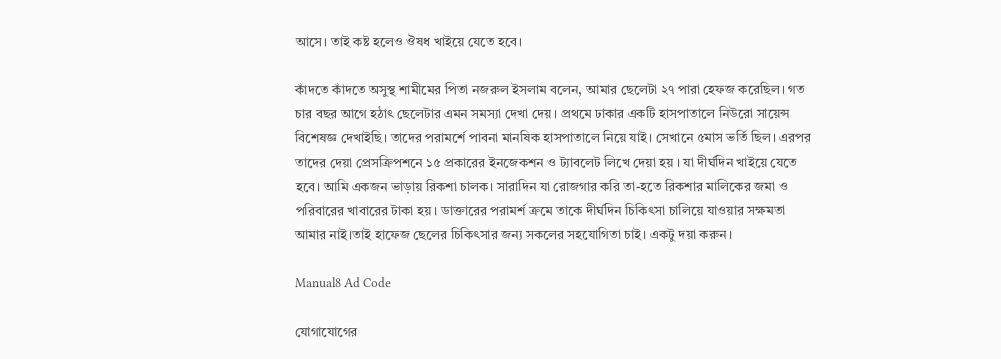আসে। তাই কষ্ট হলেও ঔষধ খাইয়ে যেতে হবে।

কাঁদতে কাঁদতে অসুস্থ শামীমের পিতা নজরুল ইসলাম বলেন, আমার ছেলেটা ২৭ পারা হেফজ করেছিল। গত চার বছর আগে হঠাৎ ছেলেটার এমন সমস্যা দেখা দেয়। প্রথমে ঢাকার একটি হাসপাতালে নিউরো সায়েন্স বিশেষজ্ঞ দেখাইছি। তাদের পরামর্শে পাবনা মানষিক হাসপাতালে নিয়ে যাই। সেখানে ৫মাস ভর্তি ছিল। এরপর তাদের দেয়া প্রেসক্রিপশনে ১৫ প্রকারের ইনজেকশন ও ট্যাবলেট লিখে দেয়া হয় । যা দীর্ঘদিন খাইয়ে যেতে হবে। আমি একজন ভাড়ায় রিকশা চালক। সারাদিন যা রোজগার করি তা-হতে রিকশার মালিকের জমা ও পরিবারের খাবারের টাকা হয়। ডাক্তারের পরামর্শ ক্রমে তাকে দীর্ঘদিন চিকিৎসা চালিয়ে যাওয়ার সক্ষমতা আমার নাই।তাই হাফেজ ছেলের চিকিৎসার জন্য সকলের সহযোগিতা চাই। একটু দয়া করুন।

Manual8 Ad Code

যোগাযোগের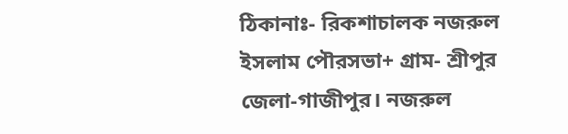ঠিকানাঃ- রিকশাচালক নজরুল ইসলাম পৌরসভা+ গ্রাম- শ্রীপুর
জেলা-গাজীপুর। নজরুল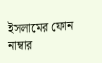ইসলামের ফোন নাম্বার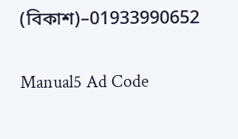(বিকাশ)–01933990652

Manual5 Ad Code